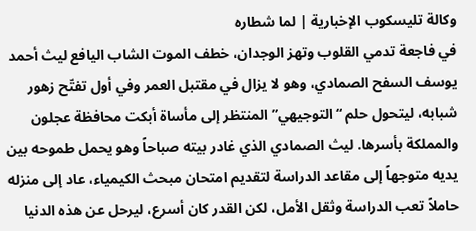وكالة تليسكوب الإخبارية | لما شطاره
في فاجعة تدمي القلوب وتهز الوجدان، خطف الموت الشاب اليافع ليث أحمد يوسف السفح الصمادي، وهو لا يزال في مقتبل العمر وفي أول تفتّح زهور شبابه، ليتحول حلم “التوجيهي” المنتظر إلى مأساة أبكت محافظة عجلون والمملكة بأسرها. ليث الصمادي الذي غادر بيته صباحاً وهو يحمل طموحه بين يديه متوجهاً إلى مقاعد الدراسة لتقديم امتحان مبحث الكيمياء، عاد إلى منزله حاملاً تعب الدراسة وثقل الأمل، لكن القدر كان أسرع، ليرحل عن هذه الدنيا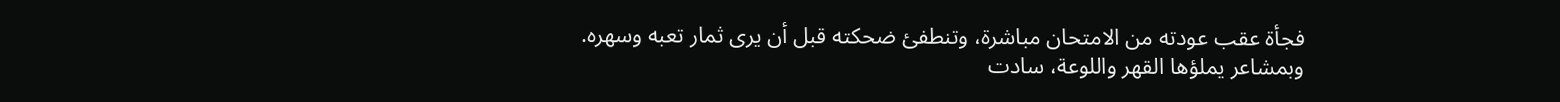فجأة عقب عودته من الامتحان مباشرة، وتنطفئ ضحكته قبل أن يرى ثمار تعبه وسهره.
وبمشاعر يملؤها القهر واللوعة، سادت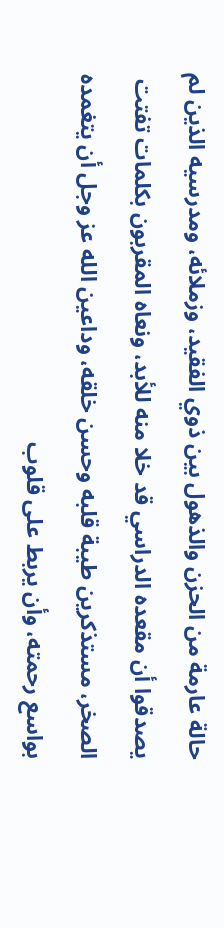حالة عارمة من الحزن والذهول بين ذوي الفقيد، وزملائه، ومدرسيه الذين لم يصدقوا أن مقعده الدراسي قد خلا منه للأبد، ونعاه المقربون بكلمات تفتت الصخر، مستذكرين طيبة قلبه وحسن خلقه، وداعين الله عز وجل أن يتغمده بواسع رحمته، وأن يربط على قلوب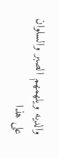والديه ويلهمهم الصبر والسلوان على هذا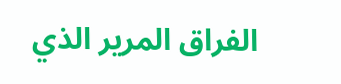الفراق المرير الذي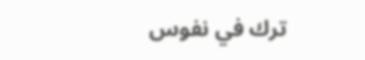ترك في نفوس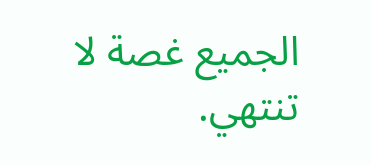الجميع غصة لا تنتهي.